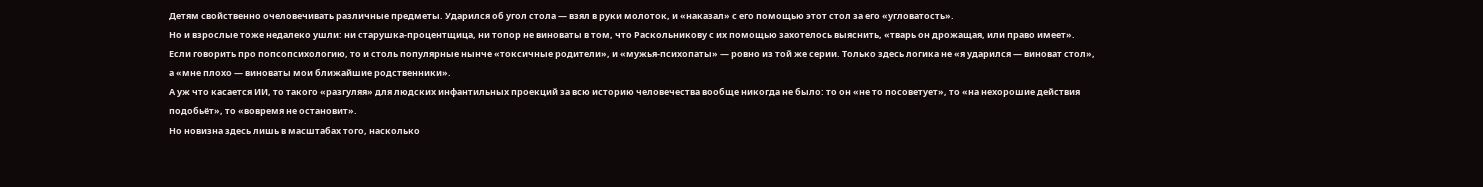Детям свойственно очеловечивать различные предметы. Ударился об угол стола — взял в руки молоток, и «наказал» с его помощью этот стол за его «угловатость».
Но и взрослые тоже недалеко ушли: ни старушка-процентщица, ни топор не виноваты в том, что Раскольникову с их помощью захотелось выяснить, «тварь он дрожащая, или право имеет».
Если говорить про попсопсихологию, то и столь популярные нынче «токсичные родители», и «мужья-психопаты» — ровно из той же серии. Только здесь логика не «я ударился — виноват стол», а «мне плохо — виноваты мои ближайшие родственники».
А уж что касается ИИ, то такого «разгуляя» для людских инфантильных проекций за всю историю человечества вообще никогда не было: то он «не то посоветует», то «на нехорошие действия подобьёт», то «вовремя не остановит».
Но новизна здесь лишь в масштабах того, насколько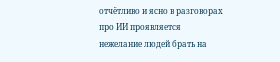отчётливо и ясно в разговорах про ИИ проявляется нежелание людей брать на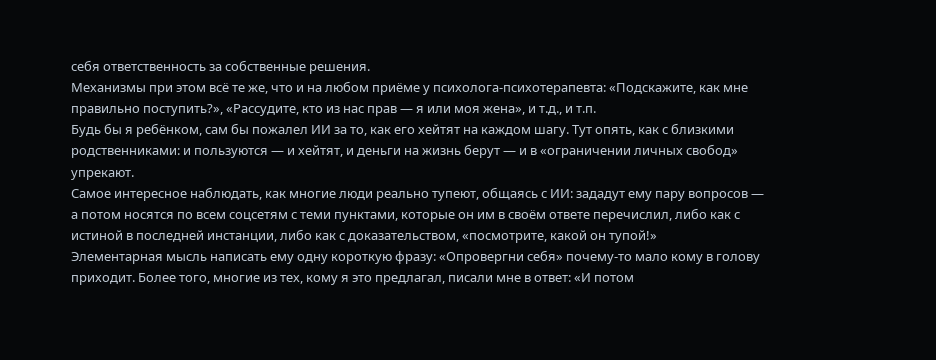себя ответственность за собственные решения.
Механизмы при этом всё те же, что и на любом приёме у психолога-психотерапевта: «Подскажите, как мне правильно поступить?», «Рассудите, кто из нас прав — я или моя жена», и т.д., и т.п.
Будь бы я ребёнком, сам бы пожалел ИИ за то, как его хейтят на каждом шагу. Тут опять, как с близкими родственниками: и пользуются — и хейтят, и деньги на жизнь берут — и в «ограничении личных свобод» упрекают.
Самое интересное наблюдать, как многие люди реально тупеют, общаясь с ИИ: зададут ему пару вопросов — а потом носятся по всем соцсетям с теми пунктами, которые он им в своём ответе перечислил, либо как с истиной в последней инстанции, либо как с доказательством, «посмотрите, какой он тупой!»
Элементарная мысль написать ему одну короткую фразу: «Опровергни себя» почему-то мало кому в голову приходит. Более того, многие из тех, кому я это предлагал, писали мне в ответ: «И потом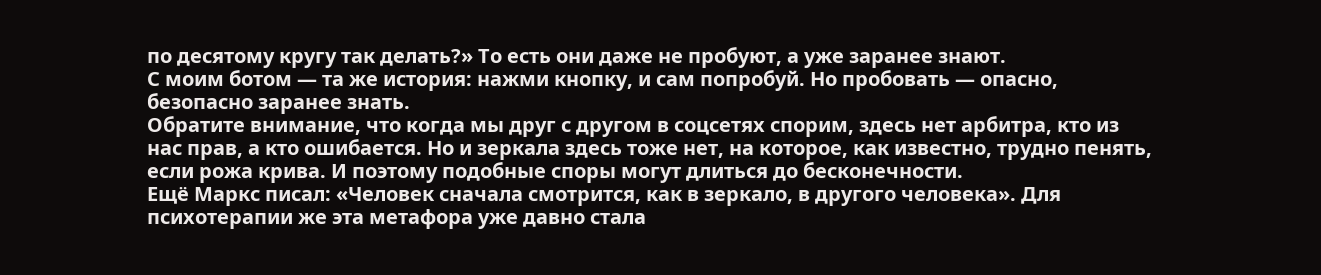по десятому кругу так делать?» То есть они даже не пробуют, а уже заранее знают.
С моим ботом — та же история: нажми кнопку, и сам попробуй. Но пробовать — опасно, безопасно заранее знать.
Обратите внимание, что когда мы друг с другом в соцсетях спорим, здесь нет арбитра, кто из нас прав, а кто ошибается. Но и зеркала здесь тоже нет, на которое, как известно, трудно пенять, если рожа крива. И поэтому подобные споры могут длиться до бесконечности.
Ещё Маркс писал: «Человек сначала смотрится, как в зеркало, в другого человека». Для психотерапии же эта метафора уже давно стала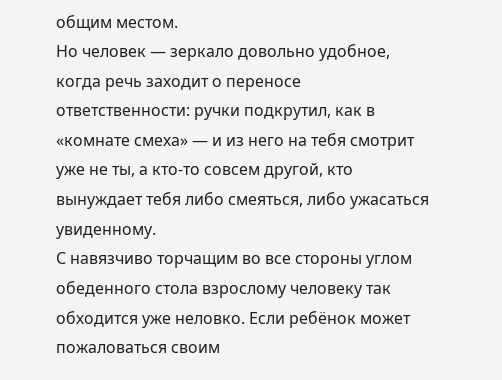общим местом.
Но человек — зеркало довольно удобное, когда речь заходит о переносе ответственности: ручки подкрутил, как в «комнате смеха» — и из него на тебя смотрит уже не ты, а кто-то совсем другой, кто вынуждает тебя либо смеяться, либо ужасаться увиденному.
С навязчиво торчащим во все стороны углом обеденного стола взрослому человеку так обходится уже неловко. Если ребёнок может пожаловаться своим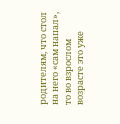родителям, что стол на него «сам напал», то во взрослом возрасте это уже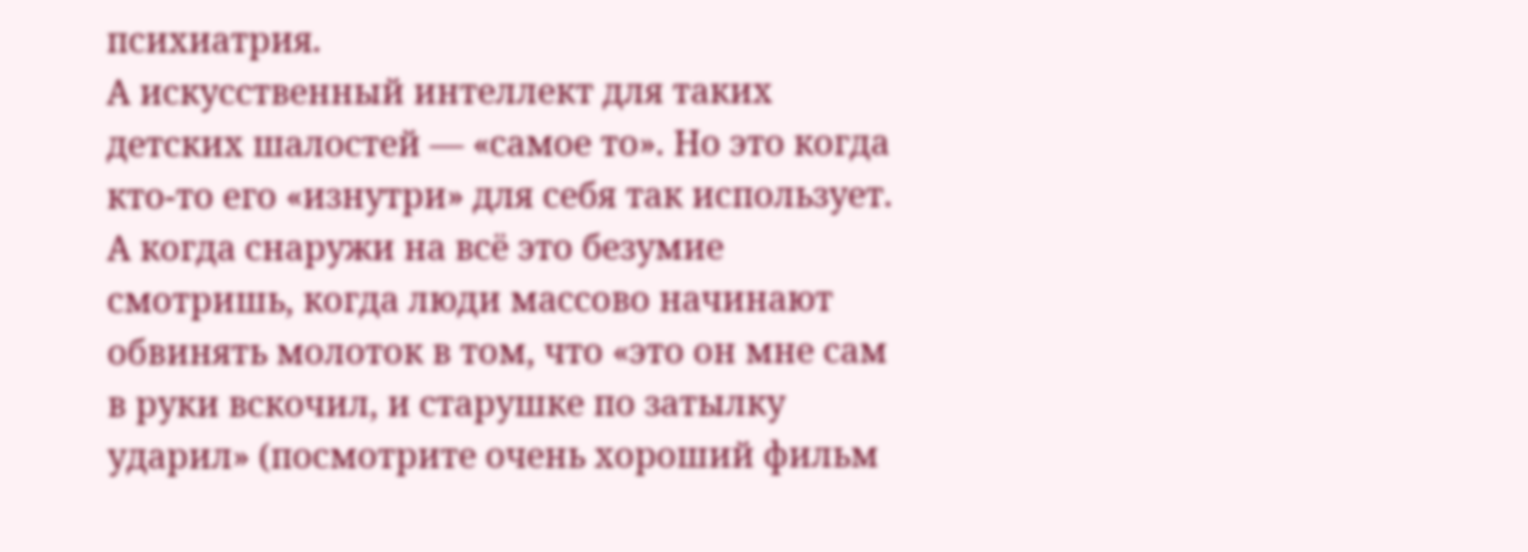психиатрия.
А искусственный интеллект для таких детских шалостей — «самое то». Но это когда кто-то его «изнутри» для себя так использует. А когда снаружи на всё это безумие смотришь, когда люди массово начинают обвинять молоток в том, что «это он мне сам в руки вскочил, и старушке по затылку ударил» (посмотрите очень хороший фильм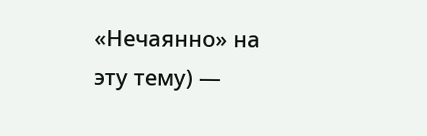«Нечаянно» на эту тему) —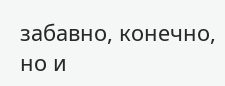забавно, конечно, но и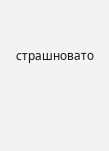страшновато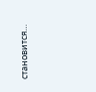становится…